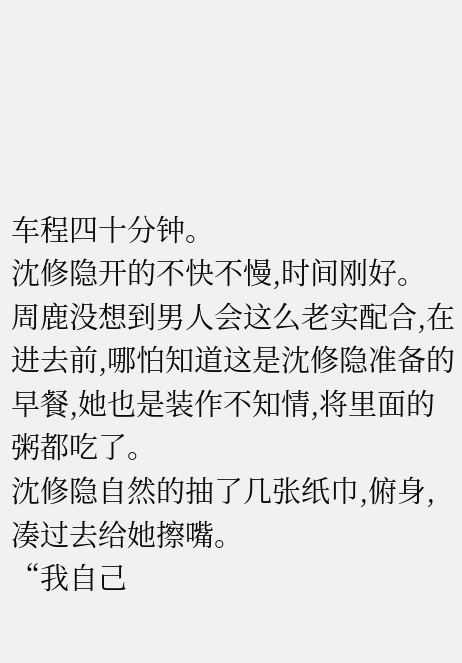车程四十分钟。
沈修隐开的不快不慢,时间刚好。
周鹿没想到男人会这么老实配合,在进去前,哪怕知道这是沈修隐准备的早餐,她也是装作不知情,将里面的粥都吃了。
沈修隐自然的抽了几张纸巾,俯身,凑过去给她擦嘴。
“我自己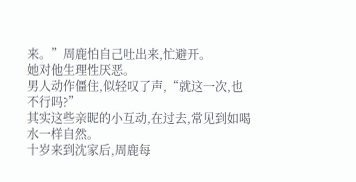来。”周鹿怕自己吐出来,忙避开。
她对他生理性厌恶。
男人动作僵住,似轻叹了声,“就这一次,也不行吗?”
其实这些亲昵的小互动,在过去,常见到如喝水一样自然。
十岁来到沈家后,周鹿每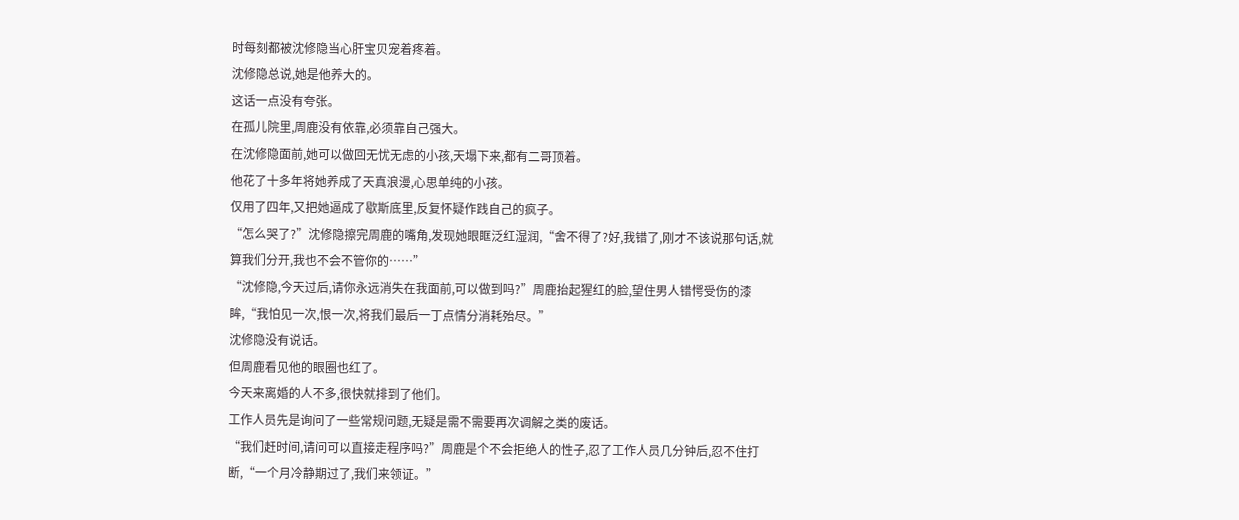时每刻都被沈修隐当心肝宝贝宠着疼着。
沈修隐总说,她是他养大的。
这话一点没有夸张。
在孤儿院里,周鹿没有依靠,必须靠自己强大。
在沈修隐面前,她可以做回无忧无虑的小孩,天塌下来,都有二哥顶着。
他花了十多年将她养成了天真浪漫,心思单纯的小孩。
仅用了四年,又把她逼成了歇斯底里,反复怀疑作践自己的疯子。
“怎么哭了?”沈修隐擦完周鹿的嘴角,发现她眼眶泛红湿润,“舍不得了?好,我错了,刚才不该说那句话,就算我们分开,我也不会不管你的……”
“沈修隐,今天过后,请你永远消失在我面前,可以做到吗?”周鹿抬起猩红的脸,望住男人错愕受伤的漆眸,“我怕见一次,恨一次,将我们最后一丁点情分消耗殆尽。”
沈修隐没有说话。
但周鹿看见他的眼圈也红了。
今天来离婚的人不多,很快就排到了他们。
工作人员先是询问了一些常规问题,无疑是需不需要再次调解之类的废话。
“我们赶时间,请问可以直接走程序吗?”周鹿是个不会拒绝人的性子,忍了工作人员几分钟后,忍不住打断,“一个月冷静期过了,我们来领证。”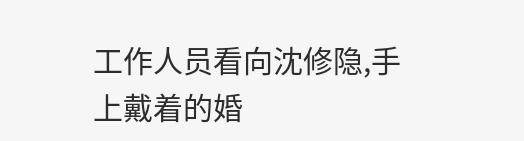工作人员看向沈修隐,手上戴着的婚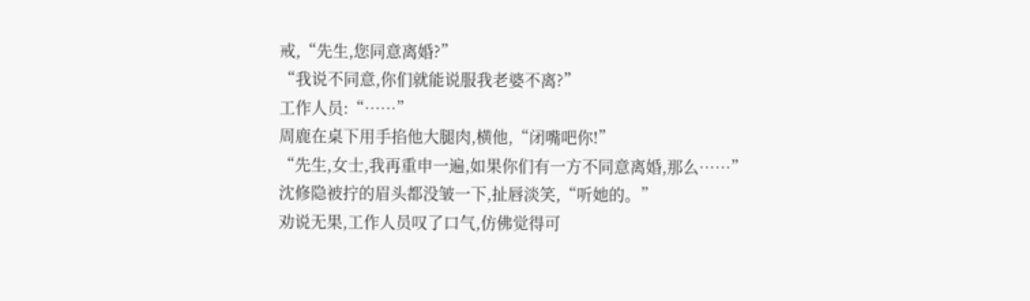戒,“先生,您同意离婚?”
“我说不同意,你们就能说服我老婆不离?”
工作人员:“……”
周鹿在桌下用手掐他大腿肉,横他,“闭嘴吧你!”
“先生,女士,我再重申一遍,如果你们有一方不同意离婚,那么……”
沈修隐被拧的眉头都没皱一下,扯唇淡笑,“听她的。”
劝说无果,工作人员叹了口气,仿佛觉得可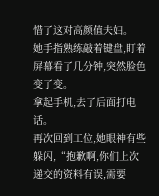惜了这对高颜值夫妇。
她手指熟练敲着键盘,盯着屏幕看了几分钟,突然脸色变了变。
拿起手机,去了后面打电话。
再次回到工位,她眼神有些躲闪,“抱歉啊,你们上次递交的资料有误,需要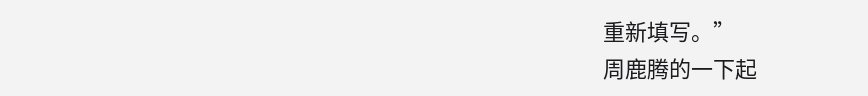重新填写。”
周鹿腾的一下起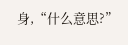身,“什么意思?”